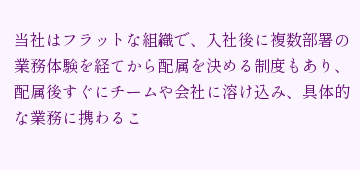当社はフラットな組織で、入社後に複数部署の業務体験を経てから配属を決める制度もあり、配属後すぐにチームや会社に溶け込み、具体的な業務に携わるこ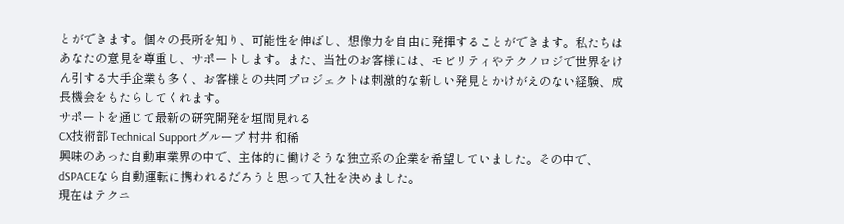とができます。個々の長所を知り、可能性を伸ばし、想像力を自由に発揮することができます。私たちはあなたの意見を尊重し、サポートします。また、当社のお客様には、モビリティやテクノロジで世界をけん引する大手企業も多く、お客様との共同プロジェクトは刺激的な新しい発見とかけがえのない経験、成長機会をもたらしてくれます。
サポートを通じて最新の研究開発を垣間見れる
CX技術部 Technical Supportグループ 村井 和稀
興味のあった自動車業界の中で、主体的に働けそうな独立系の企業を希望していました。その中で、dSPACEなら自動運転に携われるだろうと思って入社を決めました。
現在はテクニ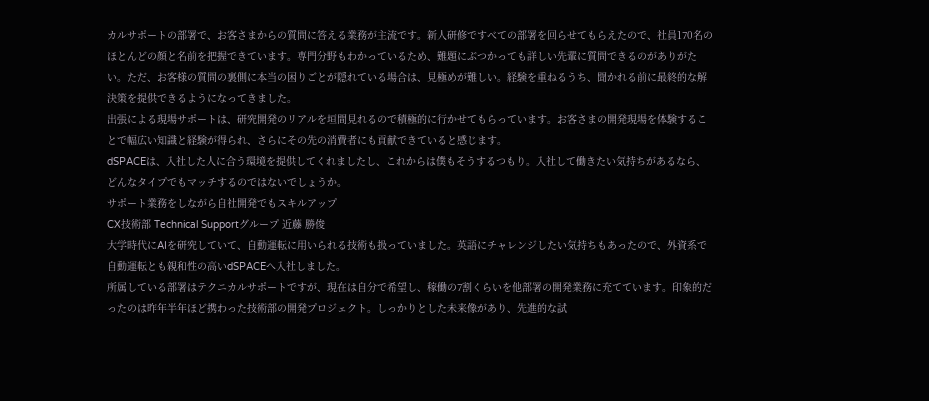カルサポートの部署で、お客さまからの質問に答える業務が主流です。新人研修ですべての部署を回らせてもらえたので、社員170名のほとんどの顔と名前を把握できています。専門分野もわかっているため、難題にぶつかっても詳しい先輩に質問できるのがありがたい。ただ、お客様の質問の裏側に本当の困りごとが隠れている場合は、見極めが難しい。経験を重ねるうち、聞かれる前に最終的な解決策を提供できるようになってきました。
出張による現場サポートは、研究開発のリアルを垣間見れるので積極的に行かせてもらっています。お客さまの開発現場を体験することで幅広い知識と経験が得られ、さらにその先の消費者にも貢献できていると感じます。
dSPACEは、入社した人に合う環境を提供してくれましたし、これからは僕もそうするつもり。入社して働きたい気持ちがあるなら、どんなタイプでもマッチするのではないでしょうか。
サポート業務をしながら自社開発でもスキルアップ
CX技術部 Technical Supportグループ 近藤 勝俊
大学時代にAIを研究していて、自動運転に用いられる技術も扱っていました。英語にチャレンジしたい気持ちもあったので、外資系で自動運転とも親和性の高いdSPACEへ入社しました。
所属している部署はテクニカルサポートですが、現在は自分で希望し、稼働の7割くらいを他部署の開発業務に充てています。印象的だったのは昨年半年ほど携わった技術部の開発プロジェクト。しっかりとした未来像があり、先進的な試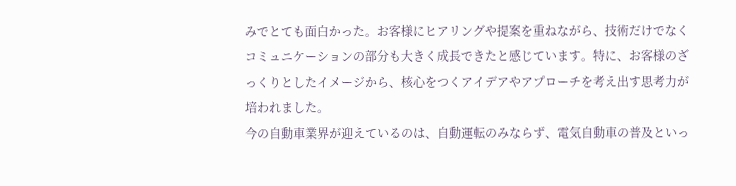みでとても面白かった。お客様にヒアリングや提案を重ねながら、技術だけでなくコミュニケーションの部分も大きく成長できたと感じています。特に、お客様のざっくりとしたイメージから、核心をつくアイデアやアプローチを考え出す思考力が培われました。
今の自動車業界が迎えているのは、自動運転のみならず、電気自動車の普及といっ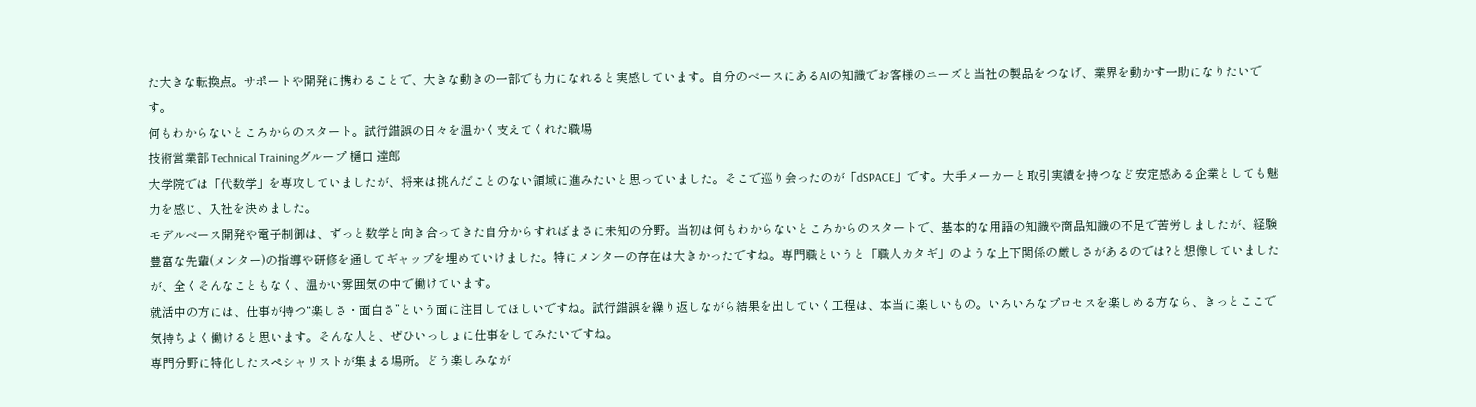た大きな転換点。サポートや開発に携わることで、大きな動きの一部でも力になれると実感しています。自分のベースにあるAIの知識でお客様のニーズと当社の製品をつなげ、業界を動かす一助になりたいです。
何もわからないところからのスタート。試行錯誤の日々を温かく支えてくれた職場
技術営業部 Technical Trainingグループ 樋口 達郎
大学院では「代数学」を専攻していましたが、将来は挑んだことのない領域に進みたいと思っていました。そこで巡り会ったのが「dSPACE」です。大手メーカーと取引実績を持つなど安定感ある企業としても魅力を感じ、入社を決めました。
モデルベース開発や電子制御は、ずっと数学と向き合ってきた自分からすればまさに未知の分野。当初は何もわからないところからのスタートで、基本的な用語の知識や商品知識の不足で苦労しましたが、経験豊富な先輩(メンター)の指導や研修を通してギャップを埋めていけました。特にメンターの存在は大きかったですね。専門職というと「職人カタギ」のような上下関係の厳しさがあるのでは?と想像していましたが、全くそんなこともなく、温かい雰囲気の中で働けています。
就活中の方には、仕事が持つ“楽しさ・面白さ”という面に注目してほしいですね。試行錯誤を繰り返しながら結果を出していく工程は、本当に楽しいもの。いろいろなプロセスを楽しめる方なら、きっとここで気持ちよく働けると思います。そんな人と、ぜひいっしょに仕事をしてみたいですね。
専門分野に特化したスペシャリストが集まる場所。どう楽しみなが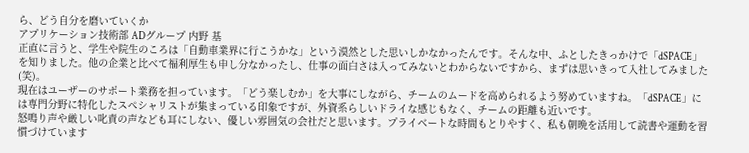ら、どう自分を磨いていくか
アプリケーション技術部 ADグループ 内野 基
正直に言うと、学生や院生のころは「自動車業界に行こうかな」という漠然とした思いしかなかったんです。そんな中、ふとしたきっかけで「dSPACE」を知りました。他の企業と比べて福利厚生も申し分なかったし、仕事の面白さは入ってみないとわからないですから、まずは思いきって入社してみました(笑)。
現在はユーザーのサポート業務を担っています。「どう楽しむか」を大事にしながら、チームのムードを高められるよう努めていますね。「dSPACE」には専門分野に特化したスペシャリストが集まっている印象ですが、外資系らしいドライな感じもなく、チームの距離も近いです。
怒鳴り声や厳しい叱責の声なども耳にしない、優しい雰囲気の会社だと思います。プライベートな時間もとりやすく、私も朝晩を活用して読書や運動を習慣づけています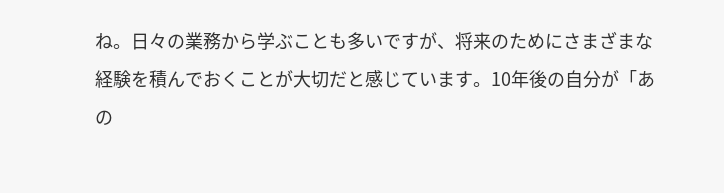ね。日々の業務から学ぶことも多いですが、将来のためにさまざまな経験を積んでおくことが大切だと感じています。10年後の自分が「あの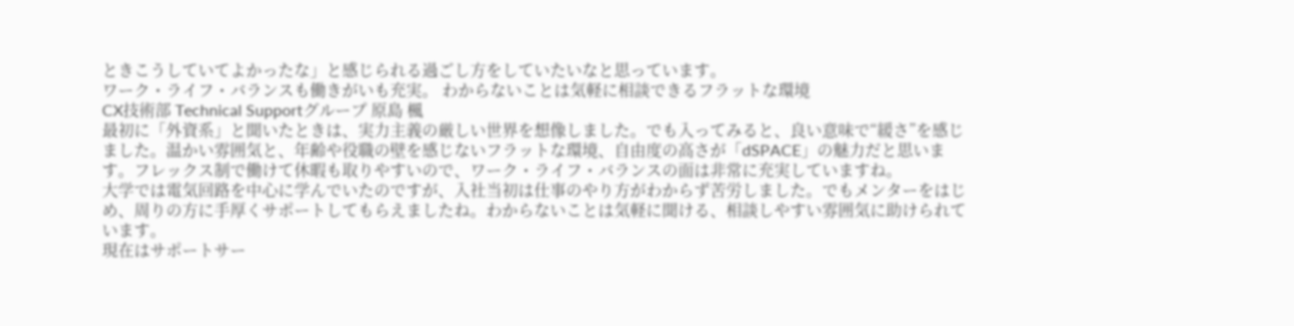ときこうしていてよかったな」と感じられる過ごし方をしていたいなと思っています。
ワーク・ライフ・バランスも働きがいも充実。 わからないことは気軽に相談できるフラットな環境
CX技術部 Technical Supportグループ 原島 楓
最初に「外資系」と聞いたときは、実力主義の厳しい世界を想像しました。でも入ってみると、良い意味で“緩さ”を感じました。温かい雰囲気と、年齢や役職の壁を感じないフラットな環境、自由度の高さが「dSPACE」の魅力だと思います。フレックス制で働けて休暇も取りやすいので、ワーク・ライフ・バランスの面は非常に充実していますね。
大学では電気回路を中心に学んでいたのですが、入社当初は仕事のやり方がわからず苦労しました。でもメンターをはじめ、周りの方に手厚くサポートしてもらえましたね。わからないことは気軽に聞ける、相談しやすい雰囲気に助けられています。
現在はサポートサー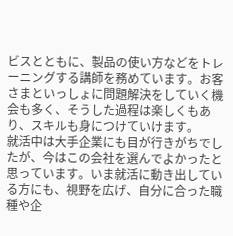ビスとともに、製品の使い方などをトレーニングする講師を務めています。お客さまといっしょに問題解決をしていく機会も多く、そうした過程は楽しくもあり、スキルも身につけていけます。
就活中は大手企業にも目が行きがちでしたが、今はこの会社を選んでよかったと思っています。いま就活に動き出している方にも、視野を広げ、自分に合った職種や企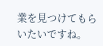業を見つけてもらいたいですね。